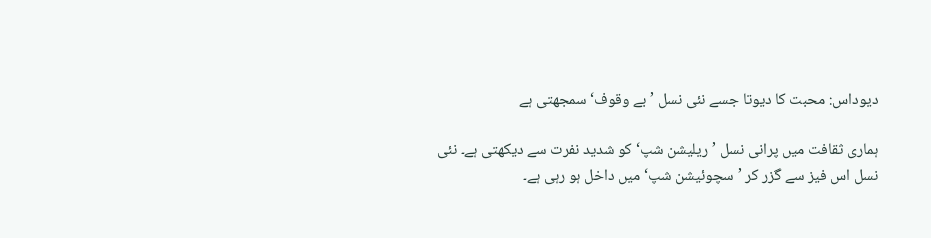دیوداس: محبت کا دیوتا جسے نئی نسل ’بے وقوف‘ سمجھتی ہے

ہماری ثقافت میں پرانی نسل ’ریلیشن شپ‘ کو شدید نفرت سے دیکھتی ہے۔ نئی نسل اس فیز سے گزر کر ’سچوئیشن شپ‘ میں داخل ہو رہی ہے۔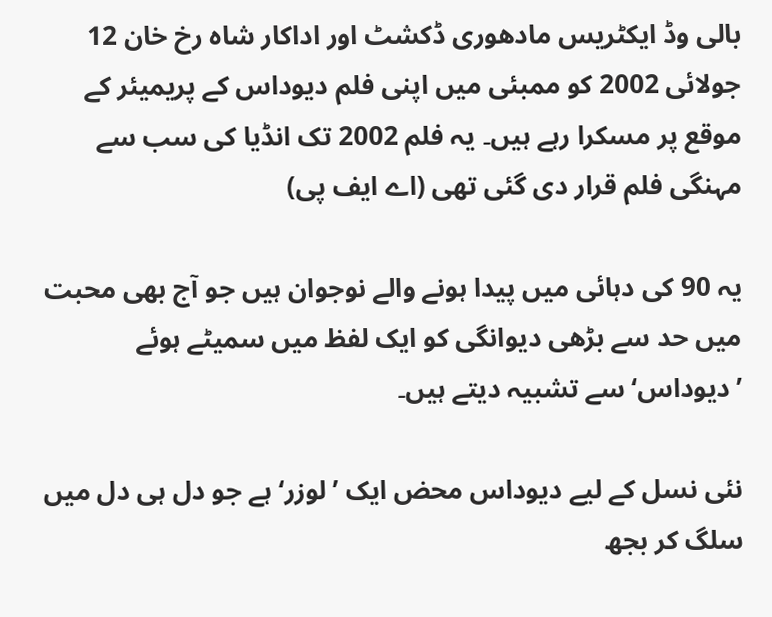بالی وڈ ایکٹریس مادھوری ڈکشٹ اور اداکار شاہ رخ خان 12 جولائی 2002 کو ممبئی میں اپنی فلم دیوداس کے پریمیئر کے موقع پر مسکرا رہے ہیں۔ یہ فلم 2002 تک انڈیا کی سب سے مہنگی فلم قرار دی گئی تھی (اے ایف پی)

یہ 90 کی دہائی میں پیدا ہونے والے نوجوان ہیں جو آج بھی محبت میں حد سے بڑھی دیوانگی کو ایک لفظ میں سمیٹے ہوئے ’دیوداس‘ سے تشبیہ دیتے ہیں۔

نئی نسل کے لیے دیوداس محض ایک ’لوزر‘ ہے جو دل ہی دل میں سلگ کر بجھ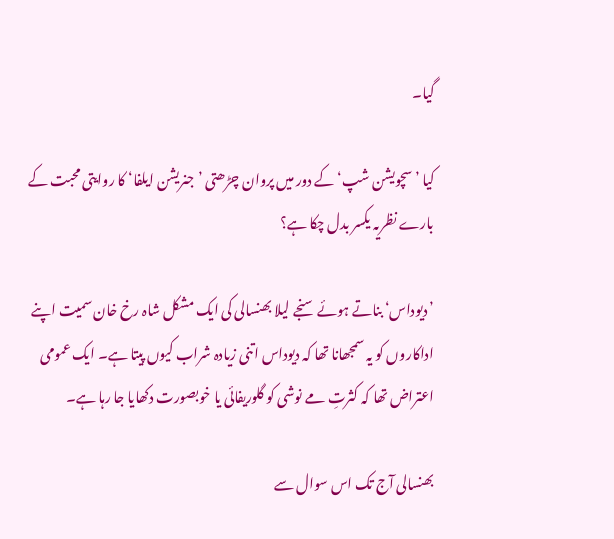گیا۔

کیا ’سچویشن شپ‘ کے دور میں پروان چڑھتی ’جنریشن ایلفا‘ کا روایتی محبت کے بارے نظریہ یکسر بدل چکا ہے؟

’دیوداس‘ بناتے ہوئے سنجے لیلا بھنسالی کی ایک مشکل شاہ رخ خان سمیت اپنے اداکاروں کو یہ سمجھانا تھا کہ دیوداس اتنی زیادہ شراب کیوں پیتا ہے۔ ایک عمومی اعتراض تھا کہ کثرتِ مے نوشی کو گلوریفائی یا خوبصورت دکھایا جا رہا ہے۔

بھنسالی آج تک اس سوال سے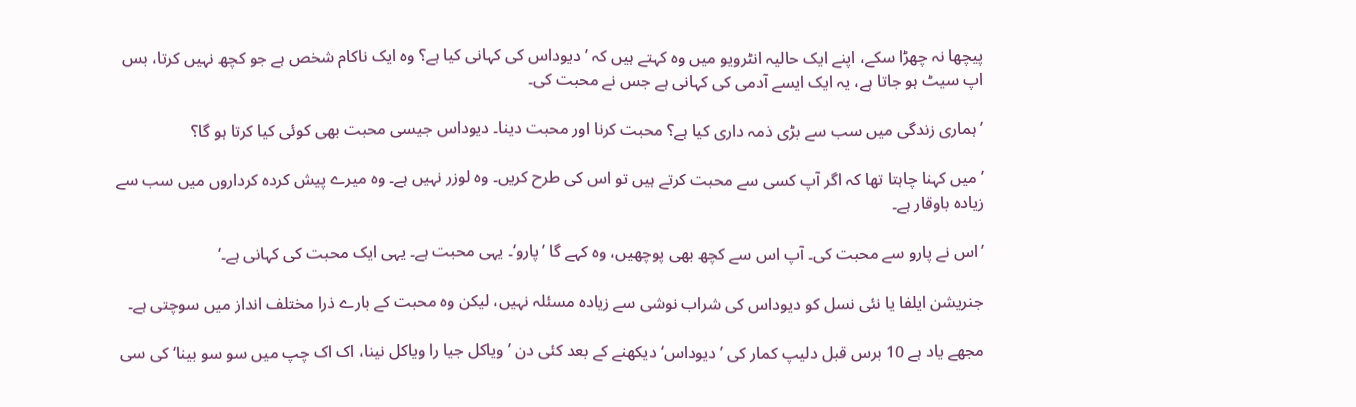پیچھا نہ چھڑا سکے، اپنے ایک حالیہ انٹرویو میں وہ کہتے ہیں کہ ’دیوداس کی کہانی کیا ہے؟ وہ ایک ناکام شخص ہے جو کچھ نہیں کرتا، بس اپ سیٹ ہو جاتا ہے، یہ ایک ایسے آدمی کی کہانی ہے جس نے محبت کی۔

’ہماری زندگی میں سب سے بڑی ذمہ داری کیا ہے؟ محبت کرنا اور محبت دینا۔ دیوداس جیسی محبت بھی کوئی کیا کرتا ہو گا؟

’میں کہنا چاہتا تھا کہ اگر آپ کسی سے محبت کرتے ہیں تو اس کی طرح کریں۔ وہ لوزر نہیں ہے۔ وہ میرے پیش کردہ کرداروں میں سب سے زیادہ باوقار ہے۔

’اس نے پارو سے محبت کی۔ آپ اس سے کچھ بھی پوچھیں، وہ کہے گا ’پارو‘۔ یہی محبت ہے۔ یہی ایک محبت کی کہانی ہے۔‘

جنریشن ایلفا یا نئی نسل کو دیوداس کی شراب نوشی سے زیادہ مسئلہ نہیں، لیکن وہ محبت کے بارے ذرا مختلف انداز میں سوچتی ہے۔

مجھے یاد ہے 10 برس قبل دلیپ کمار کی ’دیوداس‘ دیکھنے کے بعد کئی دن ’ویاکل جیا را ویاکل نینا، اک اک چپ میں سو سو بینا‘ کی سی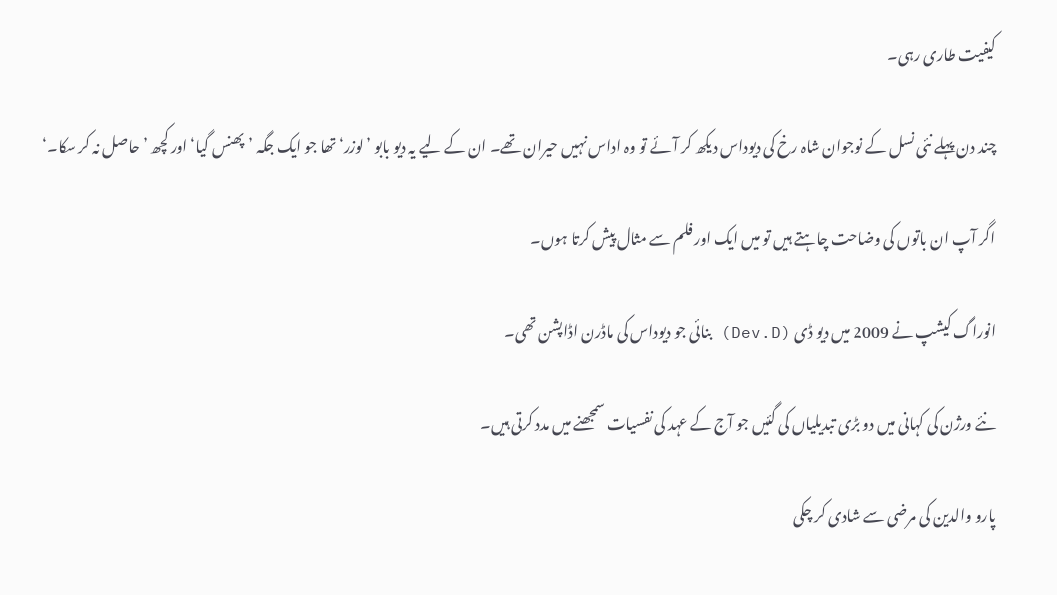کیفیت طاری رہی۔

چند دن پہلے نئی نسل کے نوجوان شاہ رخ کی دیوداس دیکھ کر آئے تو وہ اداس نہیں حیران تھے۔ ان کے لیے یہ دیو بابو ’لوزر‘ تھا جو ایک جگہ ’پھنس گیا‘ اور کچھ ’حاصل نہ کر سکا۔‘

اگر آپ ان باتوں کی وضاحت چاہتے ہیں تو میں ایک اور فلم سے مثال پیش کرتا ہوں۔

انوراگ کیشپ نے 2009 میں دیو ڈی (Dev.D) بنائی جو دیوداس کی ماڈرن اڈاپشن تھی۔

نئے ورژن کی کہانی میں دو بڑی تبدیلیاں کی گئیں جو آج کے عہد کی نفسیات سمجھنے میں مدد کرتی ہیں۔

پارو والدین کی مرضی سے شادی کر چکی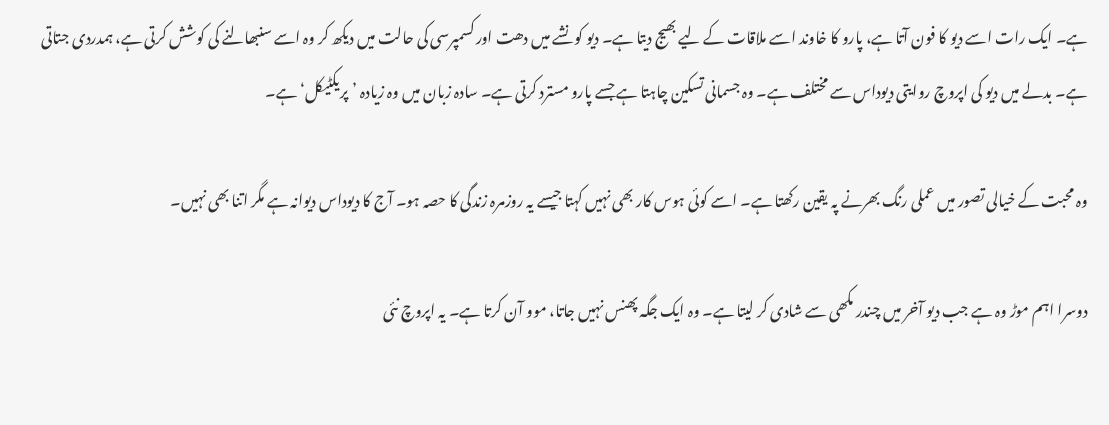ہے۔ ایک رات اسے دیو کا فون آتا ہے، پارو کا خاوند اسے ملاقات کے لیے بھیج دیتا ہے۔ دیو کو نشے میں دھت اور کسمپرسی کی حالت میں دیکھ کر وہ اسے سنبھالنے کی کوشش کرتی ہے، ہمدردی جتاتی ہے۔ بدلے میں دیو کی اپروچ روایتی دیوداس سے مختلف ہے۔ وہ جسمانی تسکین چاہتا ہے جسے پارو مسترد کرتی ہے۔ سادہ زبان میں وہ زیادہ ’پریکٹیکل‘ ہے۔

وہ محبت کے خیالی تصور میں عملی رنگ بھرنے پہ یقین رکھتا ہے۔ اسے کوئی ہوس کار بھی نہیں کہتا جیسے یہ روزمرہ زندگی کا حصہ ہو۔ آج کا دیوداس دیوانہ ہے مگر اتنا بھی نہیں۔

دوسرا اہم موڑ وہ ہے جب دیو آخر میں چندر مکھی سے شادی کر لیتا ہے۔ وہ ایک جگہ پھنس نہیں جاتا، موو آن کرتا ہے۔ یہ اپروچ نئی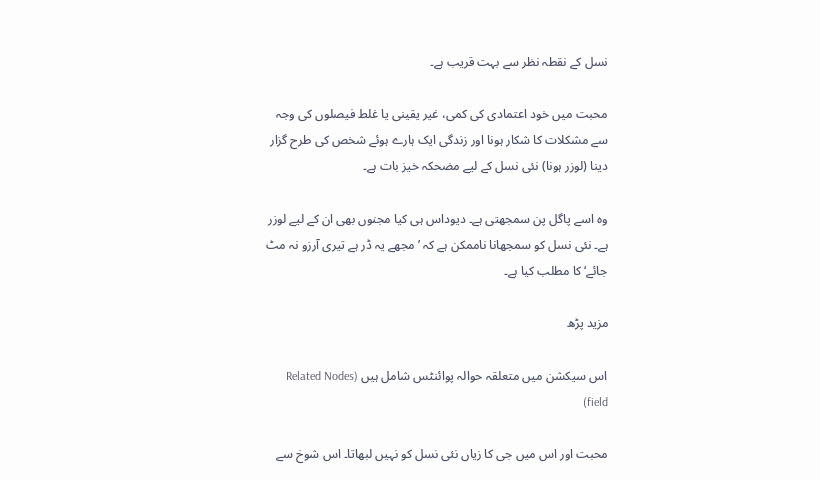نسل کے نقطہ نظر سے بہت قریب ہے۔

محبت میں خود اعتمادی کی کمی، غیر یقینی یا غلط فیصلوں کی وجہ سے مشکلات کا شکار ہونا اور زندگی ایک ہارے ہوئے شخص کی طرح گزار دینا (لوزر ہونا) نئی نسل کے لیے مضحکہ خیز بات ہے۔

وہ اسے پاگل پن سمجھتی ہے۔ دیوداس ہی کیا مجنوں بھی ان کے لیے لوزر ہے۔ نئی نسل کو سمجھانا ناممکن ہے کہ ’مجھے یہ ڈر ہے تیری آرزو نہ مٹ جائے‘ کا مطلب کیا ہے۔

مزید پڑھ

اس سیکشن میں متعلقہ حوالہ پوائنٹس شامل ہیں (Related Nodes field)

محبت اور اس میں جی کا زیاں نئی نسل کو نہیں لبھاتا۔ اس شوخ سے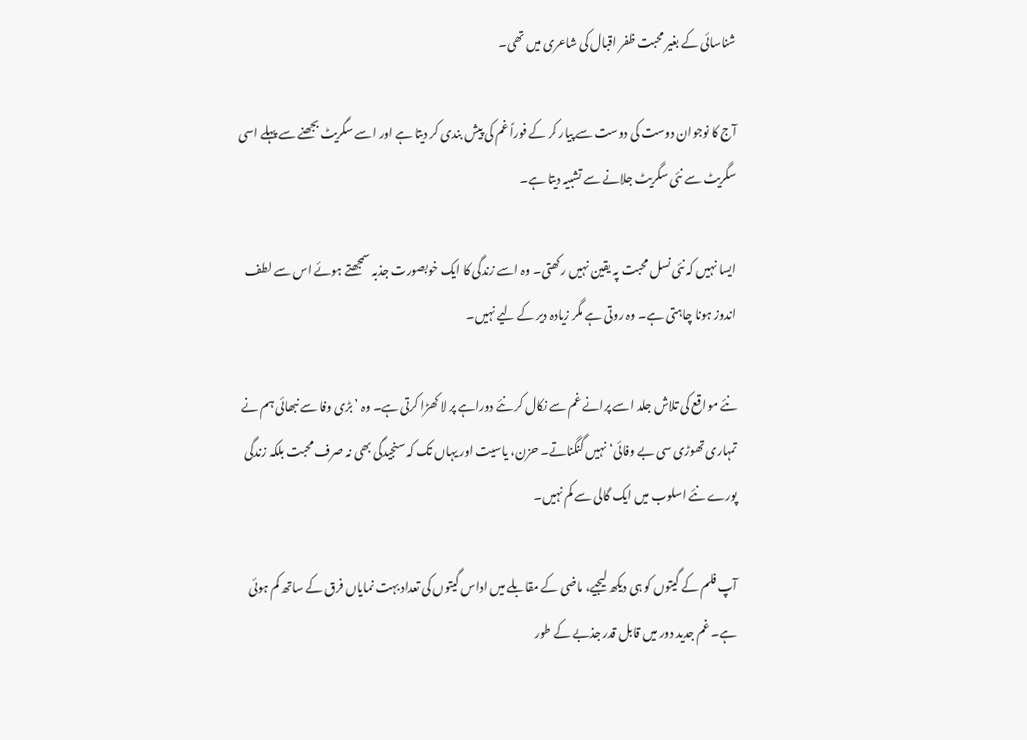شناسائی کے بغیر محبت ظفر اقبال کی شاعری میں تھی۔

آج کا نوجوان دوست کی دوست سے پیار کر کے فوراً غم کی پیش بندی کر دیتا ہے اور اسے سگریٹ بجھنے سے پہلے اسی سگریٹ سے نئی سگریٹ جلانے سے تشبیہ دیتا ہے۔

ایسا نہیں کہ نئی نسل محبت پہ یقین نہیں رکھتی۔ وہ اسے زندگی کا ایک خوبصورت جذبہ سمجھتے ہوئے اس سے لطف اندوز ہونا چاہتی ہے۔ وہ روتی ہے مگر زیادہ دیر کے لیے نہیں۔

نئے مواقع کی تلاش جلد اسے پرانے غم سے نکال کر نئے دوراہے پر لا کھڑا کرتی ہے۔ وہ ’بڑی وفا سے نبھائی ہم نے تمہاری تھوڑی سی بے وفائی‘ نہیں گنگناتے۔ حزن، یاسیت اور یہاں تک کہ سنجیدگی بھی نہ صرف محبت بلکہ زندگی پورے نئے اسلوب میں ایک گالی سے کم نہیں۔

آپ فلم کے گیتوں کو ہی دیکھ لیجیے، ماضی کے مقابلے میں اداس گیتوں کی تعداد بہت نمایاں فرق کے ساتھ کم ہوئی ہے۔ غم جدید دور میں قابل قدر جذبے کے طور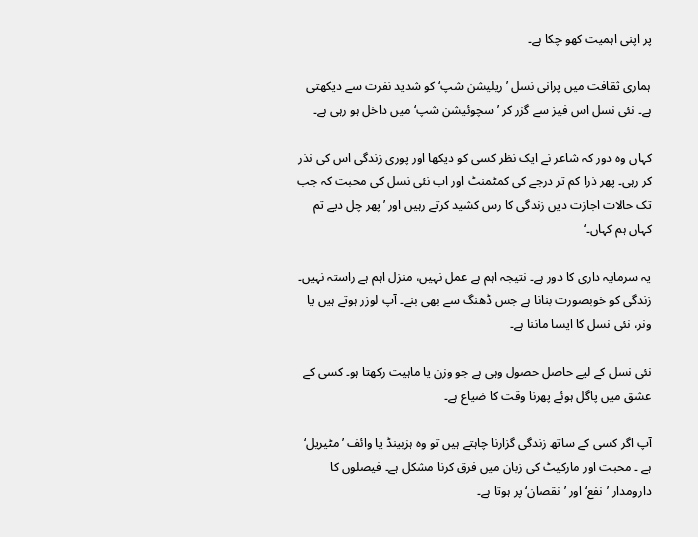پر اپنی اہمیت کھو چکا ہے۔

ہماری ثقافت میں پرانی نسل ’ریلیشن شپ‘ کو شدید نفرت سے دیکھتی ہے۔ نئی نسل اس فیز سے گزر کر ’سچوئیشن شپ‘ میں داخل ہو رہی ہے۔

کہاں وہ دور کہ شاعر نے ایک نظر کسی کو دیکھا اور پوری زندگی اس کی نذر کر رہی۔ پھر ذرا کم تر درجے کی کمٹمنٹ اور اب نئی نسل کی محبت کہ جب تک حالات اجازت دیں زندگی کا رس کشید کرتے رہیں اور ’پھر چل دیے تم کہاں ہم کہاں۔‘

یہ سرمایہ داری کا دور ہے۔ نتیجہ اہم ہے عمل نہیں، منزل اہم ہے راستہ نہیں۔ زندگی کو خوبصورت بنانا ہے جس ڈھنگ سے بھی بنے۔ آپ لوزر ہوتے ہیں یا ونر، نئی نسل کا ایسا ماننا ہے۔

نئی نسل کے لیے حاصل حصول وہی ہے جو وزن یا ماہیت رکھتا ہو۔ کسی کے عشق میں پاگل ہوئے پھرنا وقت کا ضیاع ہے۔

آپ اگر کسی کے ساتھ زندگی گزارنا چاہتے ہیں تو وہ ہزبینڈ یا وائف ’مٹیریل‘ ہے ۔ محبت اور مارکیٹ کی زبان میں فرق کرنا مشکل ہے۔ فیصلوں کا دارومدار ’نفع‘ اور ’نقصان‘ پر ہوتا ہے۔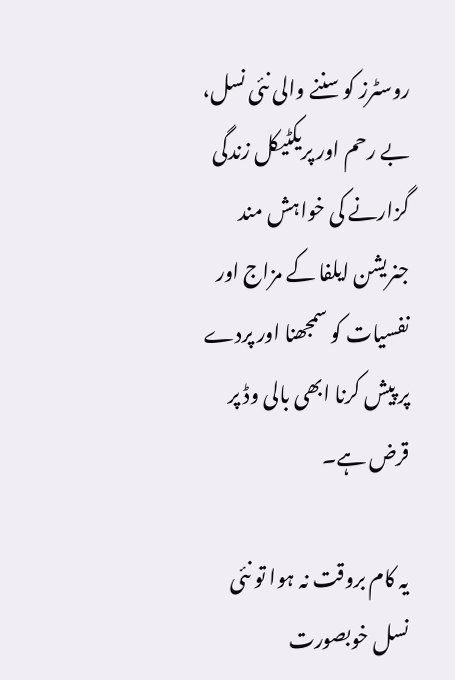روسٹرز کو سننے والی نئی نسل، بے رحم اور پریکٹیکل زندگی گزارنے کی خواہش مند جنریشن ایلفا کے مزاج اور نفسیات کو سمجھنا اور پردے پر پیش کرنا ابھی بالی وڈ پر قرض ہے۔

یہ کام بروقت نہ ہوا تو نئی نسل خوبصورت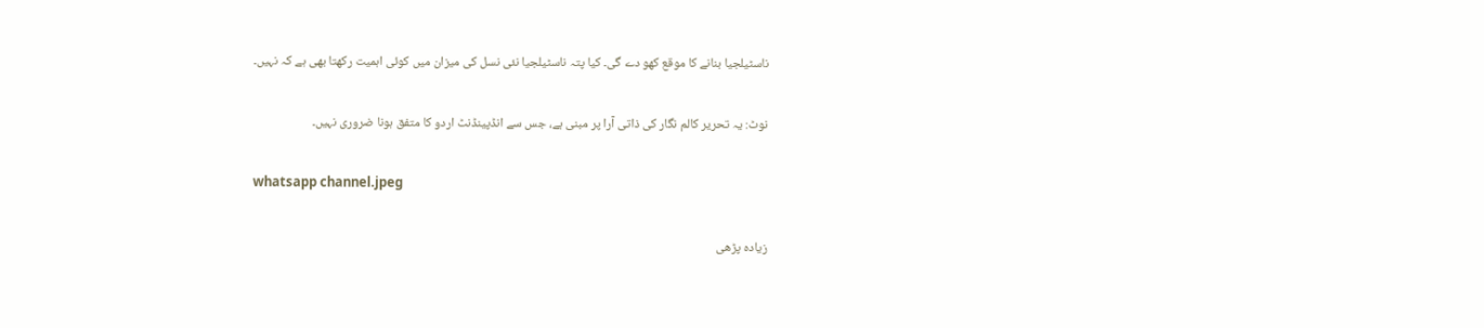ناسٹیلجیا بنانے کا موقع کھو دے گی۔ کیا پتہ ناسٹیلجیا نئی نسل کی میزان میں کوئی اہمیت رکھتا بھی ہے کہ نہیں۔

نوٹ: یہ تحریر کالم نگار کی ذاتی آرا پر مبنی ہے، جس سے انڈپینڈنٹ اردو کا متفق ہونا ضروری نہیں۔

whatsapp channel.jpeg

زیادہ پڑھی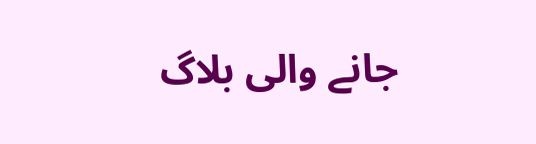جانے والی بلاگ